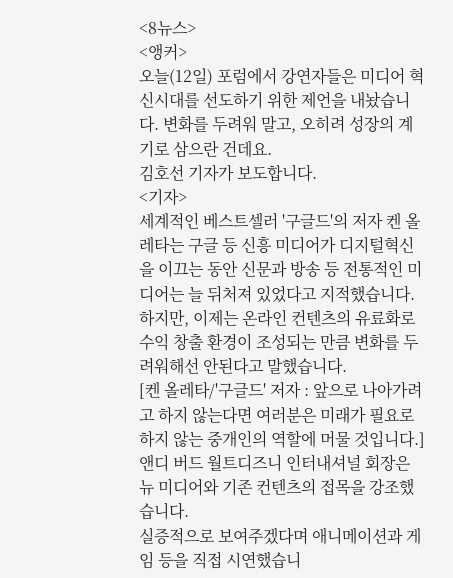<8뉴스>
<앵커>
오늘(12일) 포럼에서 강연자들은 미디어 혁신시대를 선도하기 위한 제언을 내놨습니다. 변화를 두려워 말고, 오히려 성장의 계기로 삼으란 건데요.
김호선 기자가 보도합니다.
<기자>
세계적인 베스트셀러 '구글드'의 저자 켄 올레타는 구글 등 신흥 미디어가 디지털혁신을 이끄는 동안 신문과 방송 등 전통적인 미디어는 늘 뒤처져 있었다고 지적했습니다.
하지만, 이제는 온라인 컨텐츠의 유료화로 수익 창출 환경이 조성되는 만큼 변화를 두려워해선 안된다고 말했습니다.
[켄 올레타/'구글드' 저자 : 앞으로 나아가려고 하지 않는다면 여러분은 미래가 필요로 하지 않는 중개인의 역할에 머물 것입니다.]
앤디 버드 월트디즈니 인터내셔널 회장은 뉴 미디어와 기존 컨텐츠의 접목을 강조했습니다.
실증적으로 보여주겠다며 애니메이션과 게임 등을 직접 시연했습니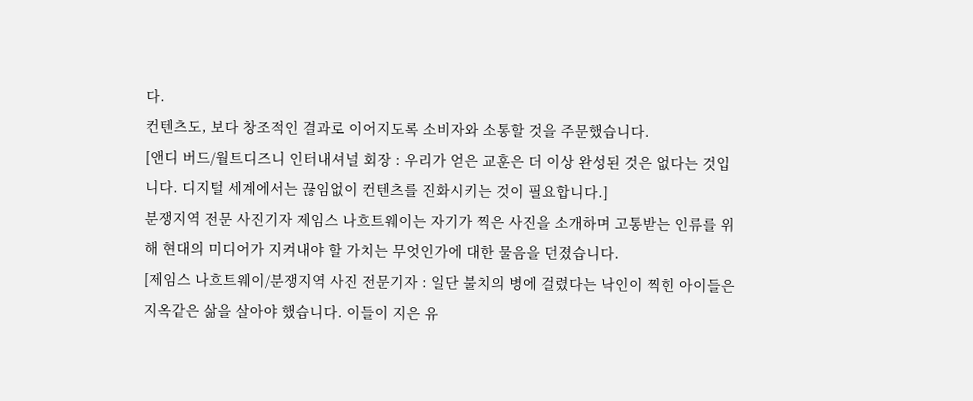다.
컨텐츠도, 보다 창조적인 결과로 이어지도록 소비자와 소통할 것을 주문했습니다.
[앤디 버드/월트디즈니 인터내셔널 회장 : 우리가 얻은 교훈은 더 이상 완성된 것은 없다는 것입니다. 디지털 세계에서는 끊임없이 컨텐츠를 진화시키는 것이 필요합니다.]
분쟁지역 전문 사진기자 제임스 나흐트웨이는 자기가 찍은 사진을 소개하며 고통받는 인류를 위해 현대의 미디어가 지켜내야 할 가치는 무엇인가에 대한 물음을 던졌습니다.
[제임스 나흐트웨이/분쟁지역 사진 전문기자 : 일단 불치의 병에 걸렸다는 낙인이 찍힌 아이들은 지옥같은 삶을 살아야 했습니다. 이들이 지은 유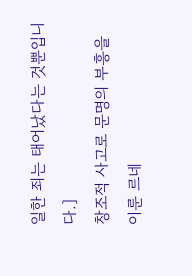일한 죄는 태어났다는 것뿐입니다.]
창조적 사고로 문명의 부흥을 이룬 르네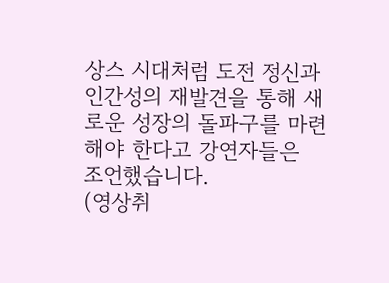상스 시대처럼 도전 정신과 인간성의 재발견을 통해 새로운 성장의 돌파구를 마련해야 한다고 강연자들은 조언했습니다.
(영상취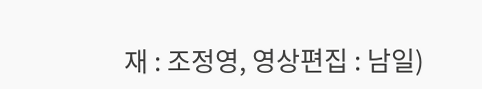재 : 조정영, 영상편집 : 남일)